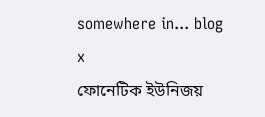somewhere in... blog
x
ফোনেটিক ইউনিজয়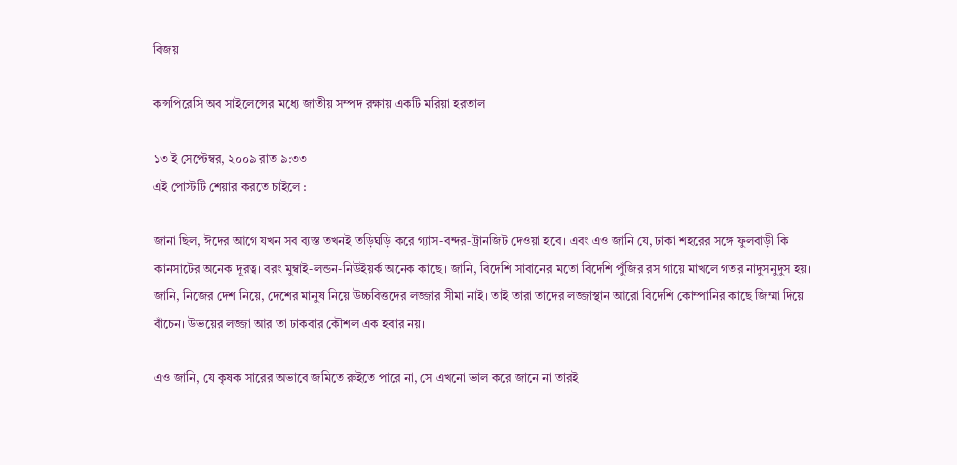বিজয়

কন্সপিরেসি অব সাইলেন্সের মধ্যে জাতীয় সম্পদ রক্ষায় একটি মরিয়া হরতাল

১৩ ই সেপ্টেম্বর, ২০০৯ রাত ৯:৩৩
এই পোস্টটি শেয়ার করতে চাইলে :

জানা ছিল, ঈদের আগে যখন সব ব্যস্ত তখনই তড়িঘড়ি করে গ্যাস-বন্দর-ট্রানজিট দেওয়া হবে। এবং এও জানি যে, ঢাকা শহরের সঙ্গে ফুলবাড়ী কি কানসাটের অনেক দূরত্ব। বরং মুম্বাই-লন্ডন-নিউইয়র্ক অনেক কাছে। জানি, বিদেশি সাবানের মতো বিদেশি পুঁজির রস গায়ে মাখলে গতর নাদুসনুদুস হয়। জানি, নিজের দেশ নিয়ে, দেশের মানুষ নিয়ে উচ্চবিত্তদের লজ্জার সীমা নাই। তাই তারা তাদের লজ্জাস্থান আরো বিদেশি কোম্পানির কাছে জিম্মা দিয়ে বাঁচেন। উভয়ের লজ্জা আর তা ঢাকবার কৌশল এক হবার নয়।

এও জানি, যে কৃষক সারের অভাবে জমিতে রুইতে পারে না, সে এখনো ভাল করে জানে না তারই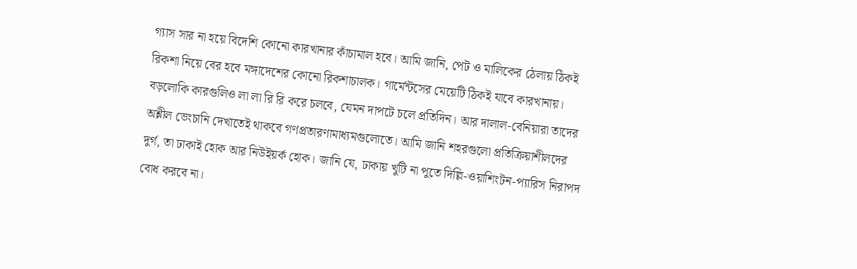গ্যাস সার না হয়ে বিদেশি কোনো কারখানার কাঁচামাল হবে। আমি জানি, পেট ও মালিকের ঠেলায় ঠিকই রিকশা নিয়ে বের হবে মঙ্গাদেশের কোনো রিকশাচালক। গার্মেন্টসের মেয়েটি ঠিকই যাবে কারখানায়। বড়লোকি কারগুলিও লা লা রি রি করে চলবে, যেমন দাপটে চলে প্রতিদিন। আর দালাল-বেনিয়ারা তাদের অশ্লীল ভেংচানি দেখাতেই থাকবে গণপ্রতারণামাধ্যমগুলোতে। আমি জানি শহরগুলো প্রতিক্রিয়াশীলদের দুর্গ, তা ঢাকাই হোক আর নিউইয়র্ক হোক। জানি যে, ঢাকায় খুটি না পুতে দিল্লি-ওয়াশিংটন-প্যারিস নিরাপদ বোধ করবে না।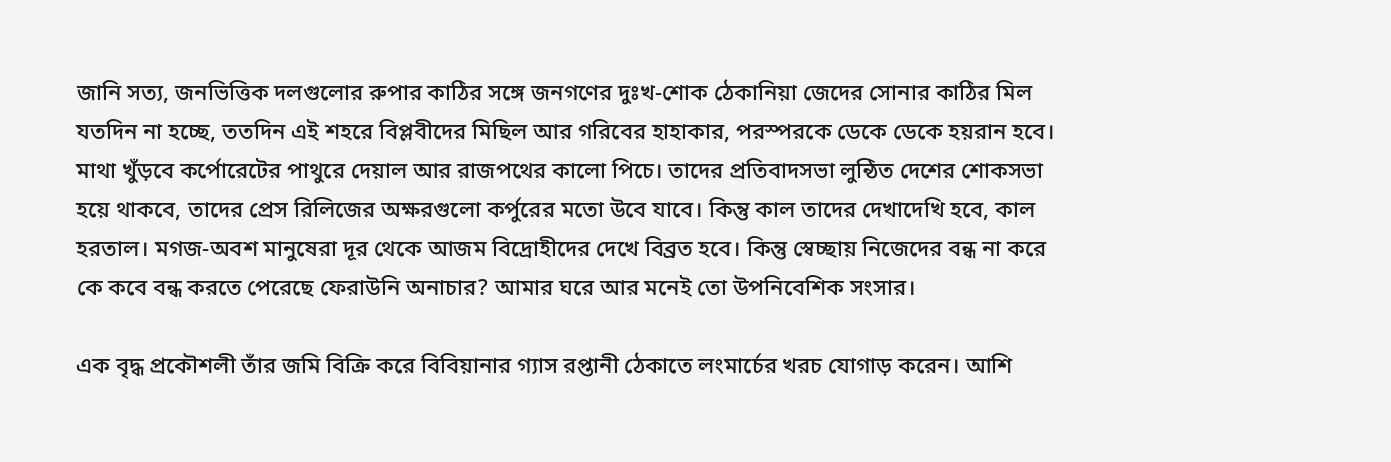জানি সত্য, জনভিত্তিক দলগুলোর রুপার কাঠির সঙ্গে জনগণের দুঃখ-শোক ঠেকানিয়া জেদের সোনার কাঠির মিল যতদিন না হচ্ছে, ততদিন এই শহরে বিপ্লবীদের মিছিল আর গরিবের হাহাকার, পরস্পরকে ডেকে ডেকে হয়রান হবে। মাথা খুঁড়বে কর্পোরেটের পাথুরে দেয়াল আর রাজপথের কালো পিচে। তাদের প্রতিবাদসভা লুন্ঠিত দেশের শোকসভা হয়ে থাকবে, তাদের প্রেস রিলিজের অক্ষরগুলো কর্পুরের মতো উবে যাবে। কিন্তু কাল তাদের দেখাদেখি হবে, কাল হরতাল। মগজ-অবশ মানুষেরা দূর থেকে আজম বিদ্রোহীদের দেখে বিব্রত হবে। কিন্তু স্বেচ্ছায় নিজেদের বন্ধ না করে কে কবে বন্ধ করতে পেরেছে ফেরাউনি অনাচার? আমার ঘরে আর মনেই তো উপনিবেশিক সংসার।

এক বৃদ্ধ প্রকৌশলী তাঁর জমি বিক্রি করে বিবিয়ানার গ্যাস রপ্তানী ঠেকাতে লংমার্চের খরচ যোগাড় করেন। আশি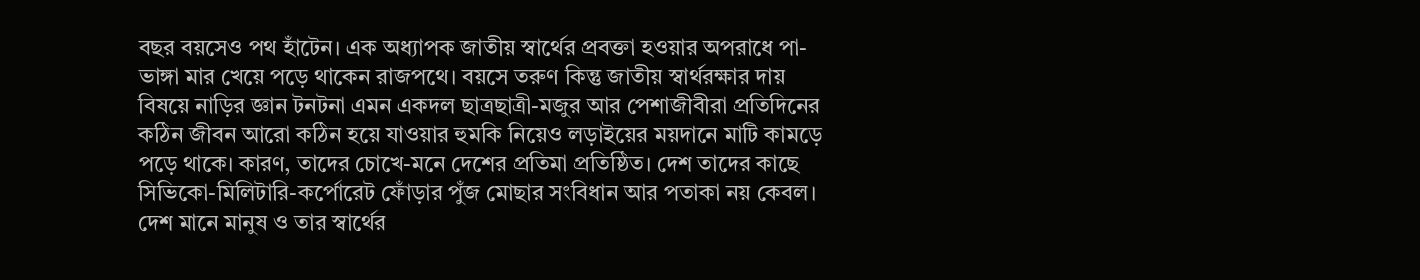বছর বয়সেও পথ হাঁটেন। এক অধ্যাপক জাতীয় স্বার্থের প্রবক্তা হওয়ার অপরাধে পা-ভাঙ্গা মার খেয়ে পড়ে থাকেন রাজপথে। বয়সে তরুণ কিন্তু জাতীয় স্বার্থরক্ষার দায় বিষয়ে নাড়ির জ্ঞান টনটনা এমন একদল ছাত্রছাত্রী-মজুর আর পেশাজীবীরা প্রতিদিনের কঠিন জীবন আরো কঠিন হয়ে যাওয়ার হুমকি নিয়েও লড়াইয়ের ময়দানে মাটি কামড়ে পড়ে থাকে। কারণ, তাদের চোখে-মনে দেশের প্রতিমা প্রতিষ্ঠিত। দেশ তাদের কাছে সিভিকো-মিলিটারি-কর্পোরেট ফোঁড়ার পুঁজ মোছার সংবিধান আর পতাকা নয় কেবল। দেশ মানে মানুষ ও তার স্বার্থের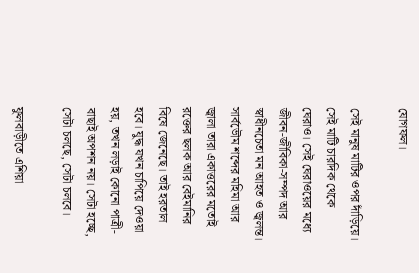যোগফল।

সেই মানুষ মাটির ওপর দাঁড়িয়ে। সেই মাটি চারদিক থেকে ঘেরাও। সেই ঘেরাওয়ের মধ্যে জীবন-জীবিকা-সম্পদ আর স্বাধীনচেতা মন আহত ও জ্বলন্ত। সার্বভৌম শব্দের মহিমা আর জ্বালা তারা একাত্তরের মতোই রক্তের ছলক আর বেইমানির বিষে জেনেছে। তাই হরতাল হবে। যুদ্ধ যখন চাপিয়ে দেওয়া হয়, তখন লড়াই কোনো পাত্রী-বাছাই অপশন নয়। সেটা হচ্ছে, সেটা চলছে, সেটা চলবে।

ফুলবাড়ীতে এশিয়া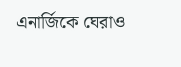এনার্জিকে ঘেরাও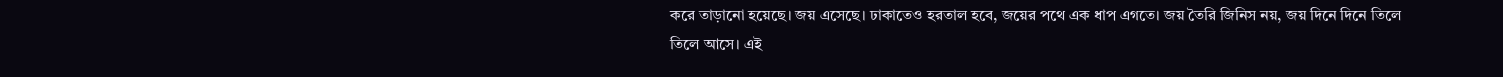করে তাড়ানো হয়েছে। জয় এসেছে। ঢাকাতেও হরতাল হবে, জয়ের পথে এক ধাপ এগতে। জয় তৈরি জিনিস নয়, জয় দিনে দিনে তিলে তিলে আসে। এই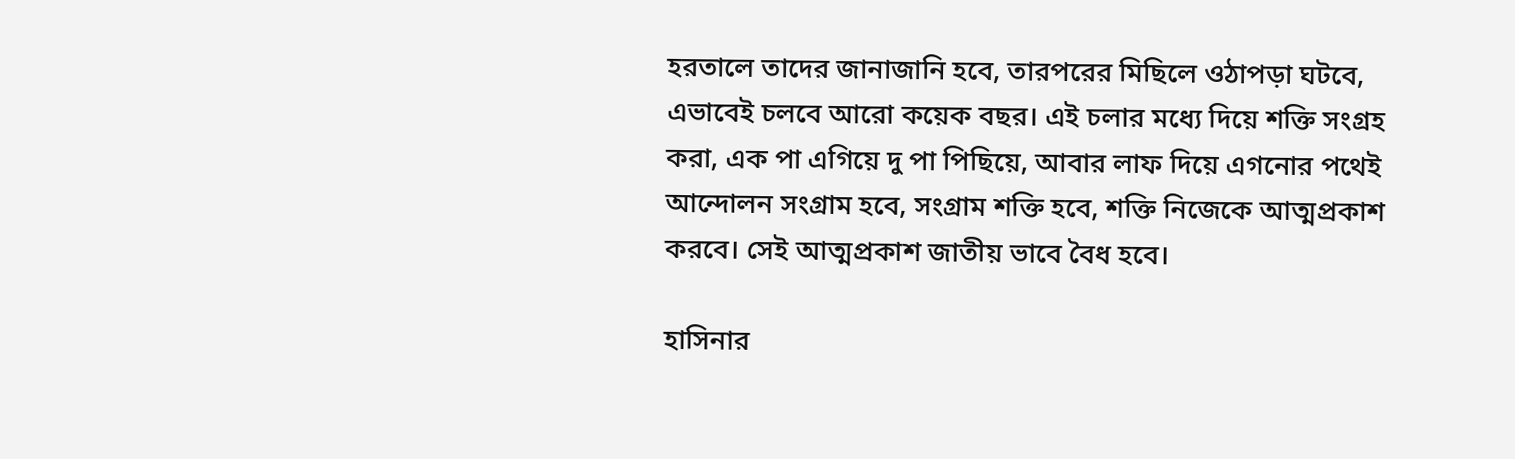হরতালে তাদের জানাজানি হবে, তারপরের মিছিলে ওঠাপড়া ঘটবে, এভাবেই চলবে আরো কয়েক বছর। এই চলার মধ্যে দিয়ে শক্তি সংগ্রহ করা, এক পা এগিয়ে দু পা পিছিয়ে, আবার লাফ দিয়ে এগনোর পথেই আন্দোলন সংগ্রাম হবে, সংগ্রাম শক্তি হবে, শক্তি নিজেকে আত্মপ্রকাশ করবে। সেই আত্মপ্রকাশ জাতীয় ভাবে বৈধ হবে।

হাসিনার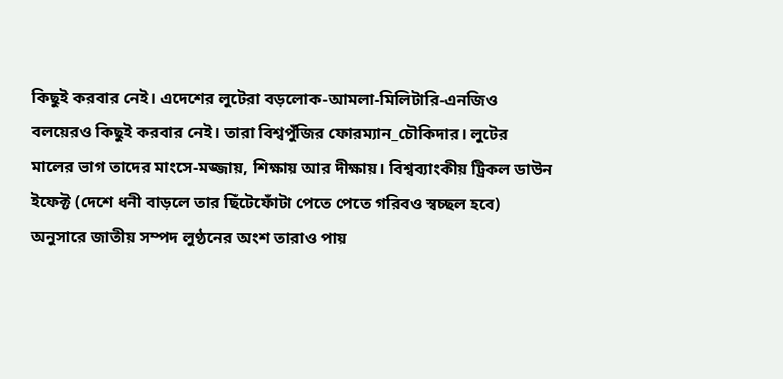কিছুই করবার নেই। এদেশের লুটেরা বড়লোক-আমলা-মিলিটারি-এনজিও বলয়েরও কিছুই করবার নেই। তারা বিশ্বপুঁজির ফোরম্যান_চৌকিদার। লুটের মালের ভাগ তাদের মাংসে-মজ্জায়, শিক্ষায় আর দীক্ষায়। বিশ্বব্যাংকীয় ট্রিকল ডাউন ইফেক্ট (দেশে ধনী বাড়লে তার ছিঁটেফোঁটা পেতে পেতে গরিবও স্বচ্ছল হবে) অনুসারে জাতীয় সম্পদ লুণ্ঠনের অংশ তারাও পায়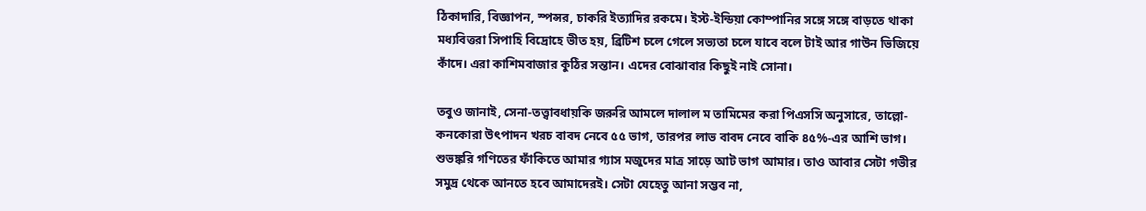ঠিকাদারি, বিজ্ঞাপন, স্পন্সর, চাকরি ইত্যাদির রকমে। ইস্ট-ইন্ডিয়া কোম্পানির সঙ্গে সঙ্গে বাড়তে থাকা মধ্যবিত্তরা সিপাহি বিদ্রোহে ভীত হয়, ব্রিটিশ চলে গেলে সভ্যতা চলে যাবে বলে টাই আর গাউন ভিজিয়ে কাঁদে। এরা কাশিমবাজার কুঠির সন্তান। এদের বোঝাবার কিছুই নাই সোনা।

তবুও জানাই, সেনা-তত্ত্বাবধায়কি জরুরি আমলে দালাল ম তামিমের করা পিএসসি অনুসারে, তাল্লো-কনকোরা উৎপাদন খরচ বাবদ নেবে ৫৫ ভাগ, তারপর লাভ বাবদ নেবে বাকি ৪৫%-এর আশি ভাগ। শুভঙ্করি গণিতের ফাঁকিতে আমার গ্যাস মজুদের মাত্র সাড়ে আট ভাগ আমার। তাও আবার সেটা গভীর সমুদ্র থেকে আনতে হবে আমাদেরই। সেটা যেহেতু আনা সম্ভব না,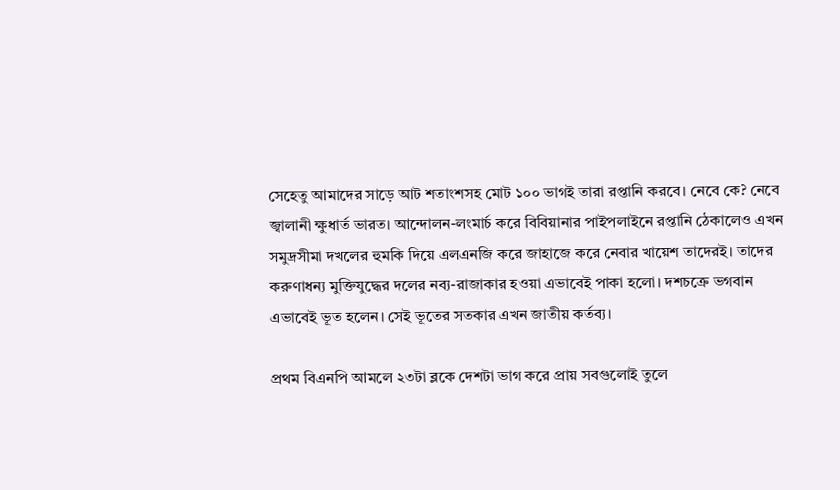সেহেতু আমাদের সাড়ে আট শতাংশসহ মোট ১০০ ভাগই তারা রপ্তানি করবে। নেবে কে? নেবে জ্বালানী ক্ষুধার্ত ভারত। আন্দোলন-লংমার্চ করে বিবিয়ানার পাইপলাইনে রপ্তানি ঠেকালেও এখন সমুদ্রসীমা দখলের হুমকি দিয়ে এলএনজি করে জাহাজে করে নেবার খায়েশ তাদেরই। তাদের করুণাধন্য মুক্তিযুদ্ধের দলের নব্য-রাজাকার হওয়া এভাবেই পাকা হলো। দশচক্রে ভগবান এভাবেই ভূত হলেন। সেই ভূতের সতকার এখন জাতীয় কর্তব্য।

প্রথম বিএনপি আমলে ২৩টা ব্লকে দেশটা ভাগ করে প্রায় সবগুলোই তুলে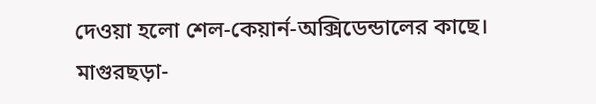দেওয়া হলো শেল-কেয়ার্ন-অক্সিডেন্ডালের কাছে। মাগুরছড়া-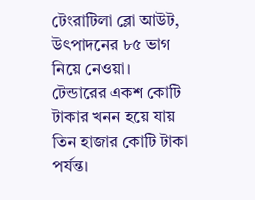টেংরাটিলা ব্লো আউট, উৎপাদনের ৮৫ ভাগ নিয়ে নেওয়া। টেন্ডারের একশ কোটি টাকার খনন হয়ে যায় তিন হাজার কোটি টাকা পর্যন্ত।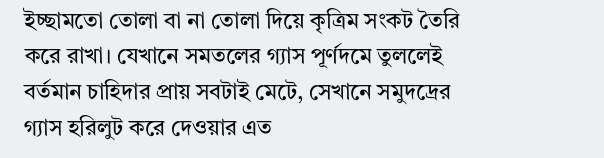ইচ্ছামতো তোলা বা না তোলা দিয়ে কৃত্রিম সংকট তৈরি করে রাখা। যেখানে সমতলের গ্যাস পূর্ণদমে তুললেই বর্তমান চাহিদার প্রায় সবটাই মেটে, সেখানে সমুদদ্রের গ্যাস হরিলুট করে দেওয়ার এত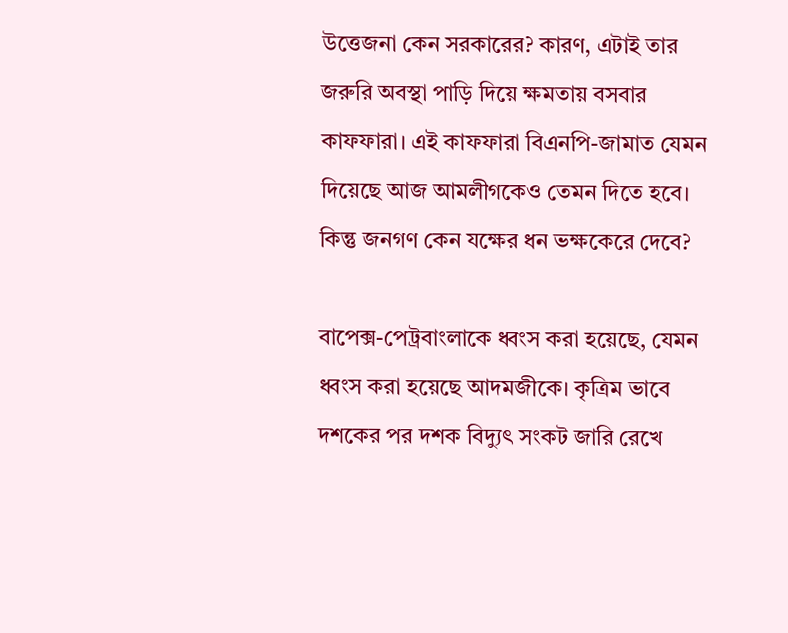উত্তেজনা কেন সরকারের? কারণ, এটাই তার জরুরি অবস্থা পাড়ি দিয়ে ক্ষমতায় বসবার কাফফারা। এই কাফফারা বিএনপি-জামাত যেমন দিয়েছে আজ আমলীগকেও তেমন দিতে হবে। কিন্তু জনগণ কেন যক্ষের ধন ভক্ষকেরে দেবে?

বাপেক্স-পেট্রবাংলাকে ধ্বংস করা হয়েছে, যেমন ধ্বংস করা হয়েছে আদমজীকে। কৃত্রিম ভাবে দশকের পর দশক বিদ্যুৎ সংকট জারি রেখে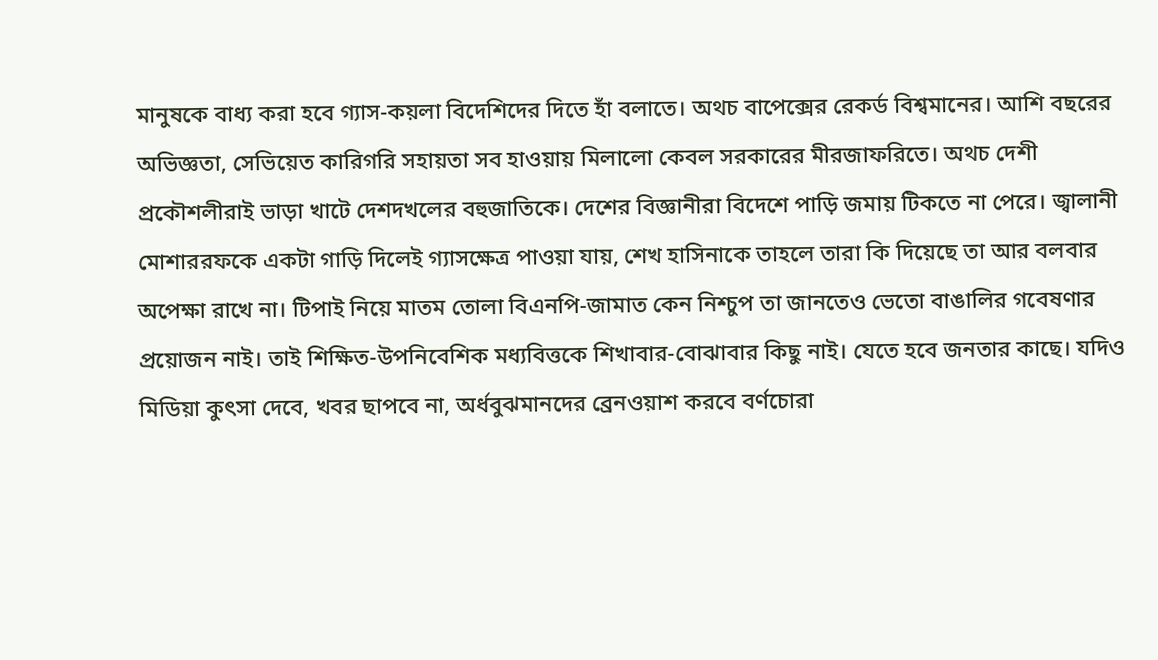মানুষকে বাধ্য করা হবে গ্যাস-কয়লা বিদেশিদের দিতে হাঁ বলাতে। অথচ বাপেক্সের রেকর্ড বিশ্বমানের। আশি বছরের অভিজ্ঞতা, সেভিয়েত কারিগরি সহায়তা সব হাওয়ায় মিলালো কেবল সরকারের মীরজাফরিতে। অথচ দেশী প্রকৌশলীরাই ভাড়া খাটে দেশদখলের বহুজাতিকে। দেশের বিজ্ঞানীরা বিদেশে পাড়ি জমায় টিকতে না পেরে। জ্বালানী মোশাররফকে একটা গাড়ি দিলেই গ্যাসক্ষেত্র পাওয়া যায়, শেখ হাসিনাকে তাহলে তারা কি দিয়েছে তা আর বলবার অপেক্ষা রাখে না। টিপাই নিয়ে মাতম তোলা বিএনপি-জামাত কেন নিশ্চুপ তা জানতেও ভেতো বাঙালির গবেষণার প্রয়োজন নাই। তাই শিক্ষিত-উপনিবেশিক মধ্যবিত্তকে শিখাবার-বোঝাবার কিছু নাই। যেতে হবে জনতার কাছে। যদিও মিডিয়া কুৎসা দেবে, খবর ছাপবে না, অর্ধবুঝমানদের ব্রেনওয়াশ করবে বর্ণচোরা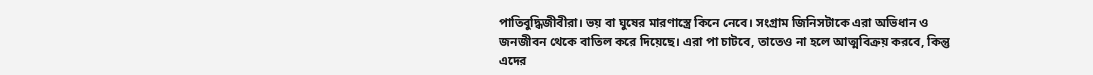পাতিবুদ্ধিজীবীরা। ভয় বা ঘুষের মারণাস্ত্রে কিনে নেবে। সংগ্রাম জিনিসটাকে এরা অভিধান ও জনজীবন থেকে বাতিল করে দিয়েছে। এরা পা চাটবে, তাতেও না হলে আত্মবিক্রয় করবে, কিন্তু এদের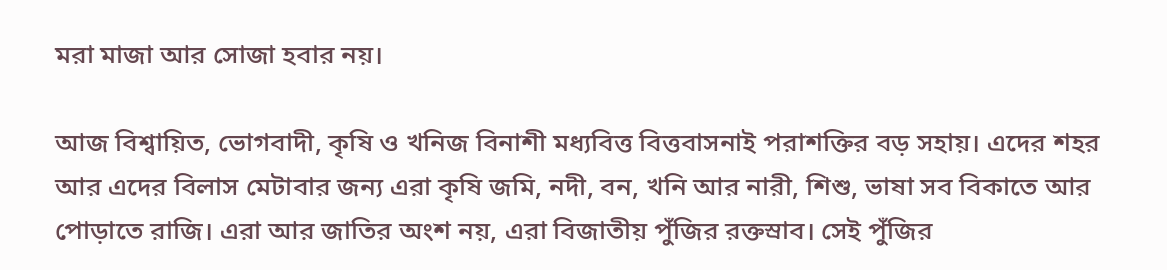মরা মাজা আর সোজা হবার নয়।

আজ বিশ্বায়িত, ভোগবাদী, কৃষি ও খনিজ বিনাশী মধ্যবিত্ত বিত্তবাসনাই পরাশক্তির বড় সহায়। এদের শহর আর এদের বিলাস মেটাবার জন্য এরা কৃষি জমি, নদী, বন, খনি আর নারী, শিশু, ভাষা সব বিকাতে আর পোড়াতে রাজি। এরা আর জাতির অংশ নয়, এরা বিজাতীয় পুঁজির রক্তস্রাব। সেই পুঁজির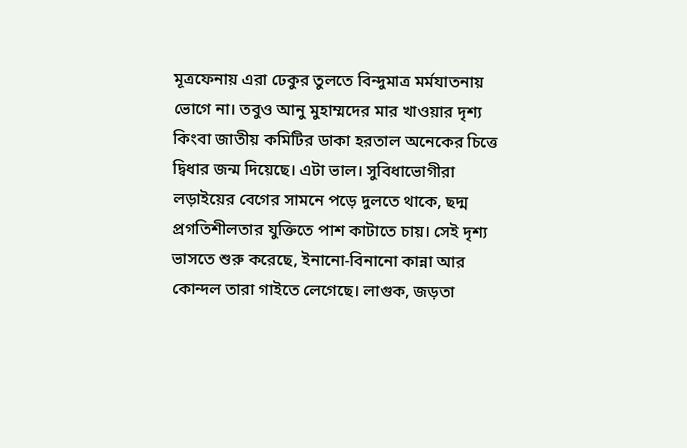মূত্রফেনায় এরা ঢেকুর তুলতে বিন্দুমাত্র মর্মযাতনায় ভোগে না। তবুও আনু মুহাম্মদের মার খাওয়ার দৃশ্য কিংবা জাতীয় কমিটির ডাকা হরতাল অনেকের চিত্তে দ্বিধার জন্ম দিয়েছে। এটা ভাল। সুবিধাভোগীরা লড়াইয়ের বেগের সামনে পড়ে দুলতে থাকে, ছদ্ম প্রগতিশীলতার যুক্তিতে পাশ কাটাতে চায়। সেই দৃশ্য ভাসতে শুরু করেছে, ইনানো-বিনানো কান্না আর কোন্দল তারা গাইতে লেগেছে। লাগুক, জড়তা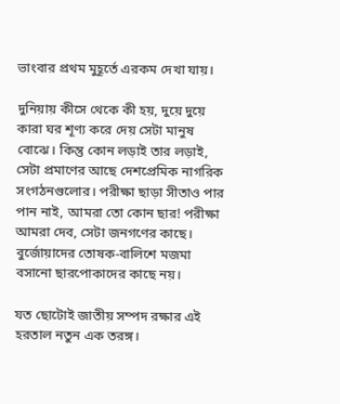ভাংবার প্রথম মুহূর্তে এরকম দেখা যায়।

দুনিয়ায় কীসে থেকে কী হয়, দুয়ে দুয়ে কারা ঘর শূণ্য করে দেয় সেটা মানুষ বোঝে। কিন্তু কোন লড়াই তার লড়াই, সেটা প্রমাণের আছে দেশপ্রেমিক নাগরিক সংগঠনগুলোর। পরীক্ষা ছাড়া সীতাও পার পান নাই, আমরা তো কোন ছার! পরীক্ষা আমরা দেব, সেটা জনগণের কাছে। বুর্জোয়াদের তোষক-বালিশে মজমা বসানো ছারপোকাদের কাছে নয়।

যত ছোটোই জাতীয় সম্পদ রক্ষার এই হরতাল নতুন এক তরঙ্গ।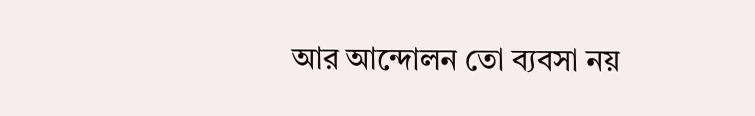আর আন্দোলন তো ব্যবসা নয়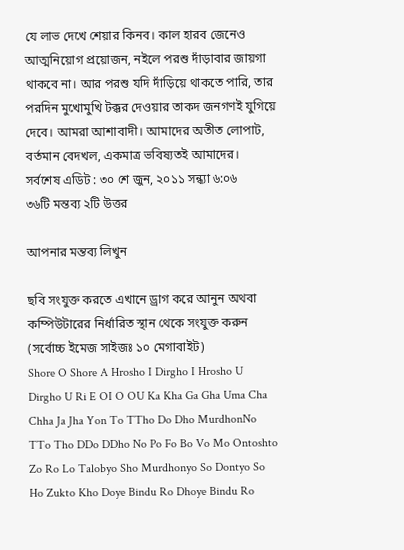যে লাভ দেখে শেয়ার কিনব। কাল হারব জেনেও আত্মনিয়োগ প্রয়োজন, নইলে পরশু দাঁড়াবার জায়গা থাকবে না। আর পরশু যদি দাঁড়িয়ে থাকতে পারি, তার পরদিন মুখোমুখি টক্কর দেওয়ার তাকদ জনগণই যুগিয়ে দেবে। আমরা আশাবাদী। আমাদের অতীত লোপাট, বর্তমান বেদখল, একমাত্র ভবিষ্যতই আমাদের।
সর্বশেষ এডিট : ৩০ শে জুন, ২০১১ সন্ধ্যা ৬:০৬
৩৬টি মন্তব্য ২টি উত্তর

আপনার মন্তব্য লিখুন

ছবি সংযুক্ত করতে এখানে ড্রাগ করে আনুন অথবা কম্পিউটারের নির্ধারিত স্থান থেকে সংযুক্ত করুন (সর্বোচ্চ ইমেজ সাইজঃ ১০ মেগাবাইট)
Shore O Shore A Hrosho I Dirgho I Hrosho U Dirgho U Ri E OI O OU Ka Kha Ga Gha Uma Cha Chha Ja Jha Yon To TTho Do Dho MurdhonNo TTo Tho DDo DDho No Po Fo Bo Vo Mo Ontoshto Zo Ro Lo Talobyo Sho Murdhonyo So Dontyo So Ho Zukto Kho Doye Bindu Ro Dhoye Bindu Ro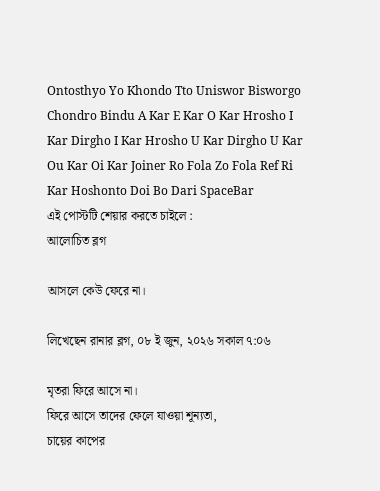Ontosthyo Yo Khondo Tto Uniswor Bisworgo Chondro Bindu A Kar E Kar O Kar Hrosho I Kar Dirgho I Kar Hrosho U Kar Dirgho U Kar Ou Kar Oi Kar Joiner Ro Fola Zo Fola Ref Ri Kar Hoshonto Doi Bo Dari SpaceBar
এই পোস্টটি শেয়ার করতে চাইলে :
আলোচিত ব্লগ

আসলে কেউ ফেরে না।

লিখেছেন রানার ব্লগ, ০৮ ই জুন, ২০২৬ সকাল ৭:০৬

মৃতরা ফিরে আসে না।
ফিরে আসে তাদের ফেলে যাওয়া শূন্যতা,
চায়ের কাপের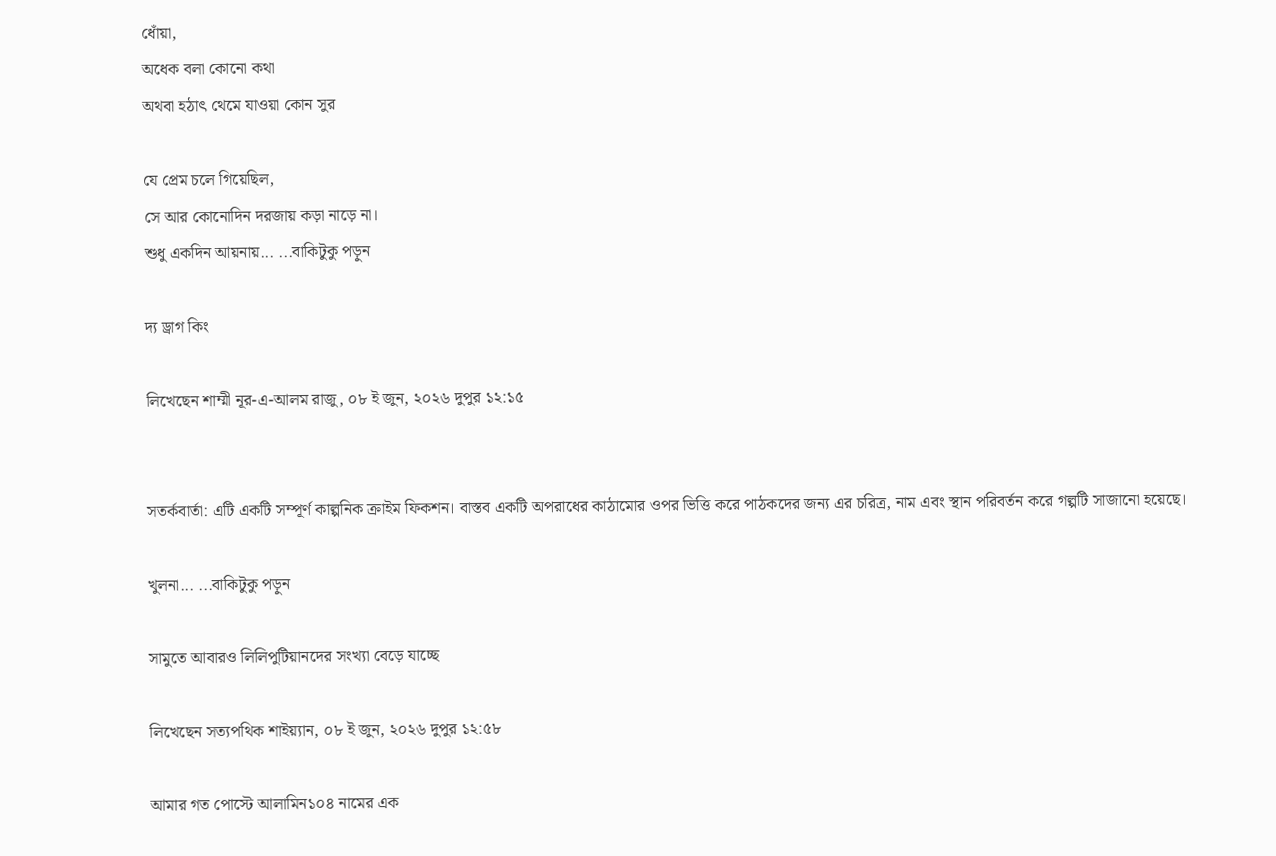ধোঁয়া,
অধেক বলা কোনো কথা
অথবা হঠাৎ থেমে যাওয়া কোন সুর

যে প্রেম চলে গিয়েছিল,
সে আর কোনোদিন দরজায় কড়া নাড়ে না।
শুধু একদিন আয়নায়... ...বাকিটুকু পড়ুন

দ্য ড্রাগ কিং

লিখেছেন শাম্মী নূর-এ-আলম রাজু, ০৮ ই জুন, ২০২৬ দুপুর ১২:১৫


সতর্কবার্তা: এটি একটি সম্পূর্ণ কাল্পনিক ক্রাইম ফিকশন। বাস্তব একটি অপরাধের কাঠামোর ওপর ভিত্তি করে পাঠকদের জন্য এর চরিত্র, নাম এবং স্থান পরিবর্তন করে গল্পটি সাজানো হয়েছে।

খুলনা... ...বাকিটুকু পড়ুন

সামুতে আবারও লিলিপুটিয়ানদের সংখ্যা বেড়ে যাচ্ছে

লিখেছেন সত্যপথিক শাইয়্যান, ০৮ ই জুন, ২০২৬ দুপুর ১২:৫৮

আমার গত পোস্টে আলামিন১০৪ নামের এক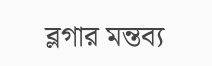ব্লগার মন্তব্য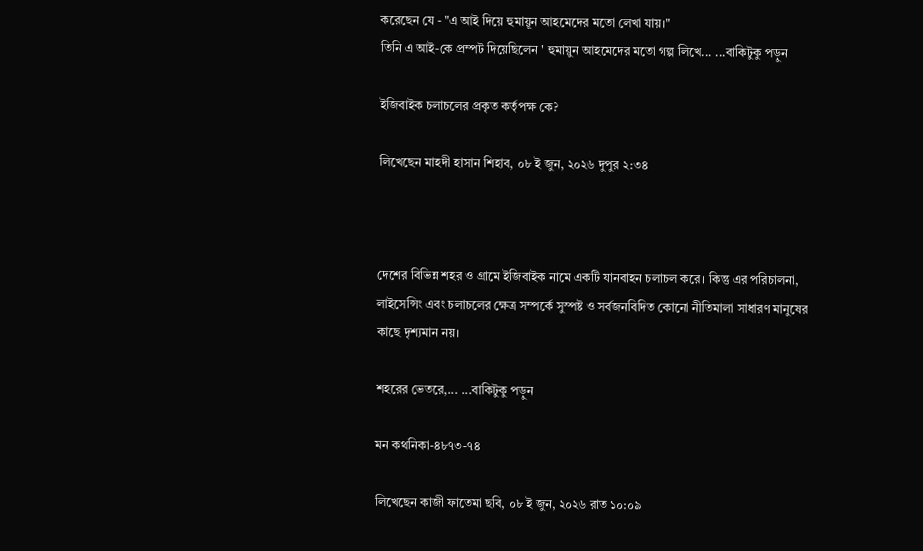করেছেন যে - "এ আই দিয়ে হুমায়ূন আহমেদের মতো লেখা যায়।"
তিনি এ আই-কে প্রম্পট দিয়েছিলেন ' হুমায়ুন আহমেদের মতো গল্প লিখে... ...বাকিটুকু পড়ুন

ইজিবাইক চলাচলের প্রকৃত কর্তৃপক্ষ কে?

লিখেছেন মাহদী হাসান শিহাব, ০৮ ই জুন, ২০২৬ দুপুর ২:৩৪



দেশের বিভিন্ন শহর ও গ্রামে ইজিবাইক নামে একটি যানবাহন চলাচল করে। কিন্তু এর পরিচালনা, লাইসেন্সিং এবং চলাচলের ক্ষেত্র সম্পর্কে সুস্পষ্ট ও সর্বজনবিদিত কোনো নীতিমালা সাধারণ মানুষের কাছে দৃশ্যমান নয়।

শহরের ভেতরে,... ...বাকিটুকু পড়ুন

মন কথনিকা-৪৮৭৩-৭৪

লিখেছেন কাজী ফাতেমা ছবি, ০৮ ই জুন, ২০২৬ রাত ১০:০৯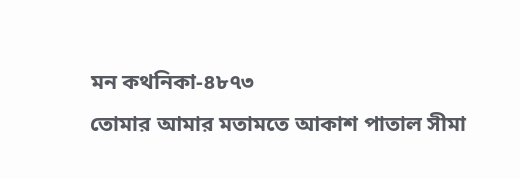মন কথনিকা-৪৮৭৩
তোমার আমার মতামতে আকাশ পাতাল সীমা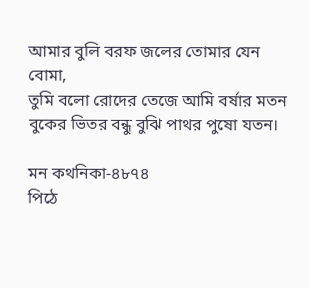আমার বুলি বরফ জলের তোমার যেন বোমা,
তুমি বলো রোদের তেজে আমি বর্ষার মতন
বুকের ভিতর বন্ধু বুঝি পাথর পুষো যতন।

মন কথনিকা-৪৮৭৪
পিঠে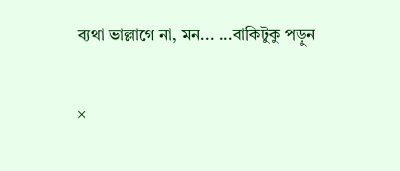ব্যথা ভাল্লাগে না, মন... ...বাকিটুকু পড়ুন

×